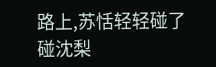路上,苏恬轻轻碰了碰沈梨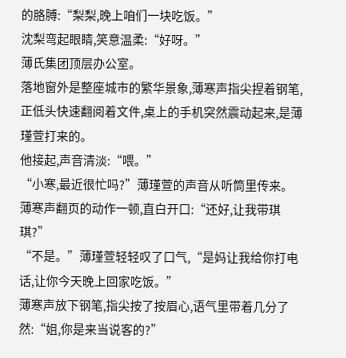的胳膊:“梨梨,晚上咱们一块吃饭。”
沈梨弯起眼睛,笑意温柔:“好呀。”
薄氏集团顶层办公室。
落地窗外是整座城市的繁华景象,薄寒声指尖捏着钢笔,正低头快速翻阅着文件,桌上的手机突然震动起来,是薄瑾萱打来的。
他接起,声音清淡:“喂。”
“小寒,最近很忙吗?”薄瑾萱的声音从听筒里传来。
薄寒声翻页的动作一顿,直白开口:“还好,让我带琪琪?”
“不是。”薄瑾萱轻轻叹了口气,“是妈让我给你打电话,让你今天晚上回家吃饭。”
薄寒声放下钢笔,指尖按了按眉心,语气里带着几分了然:“姐,你是来当说客的?”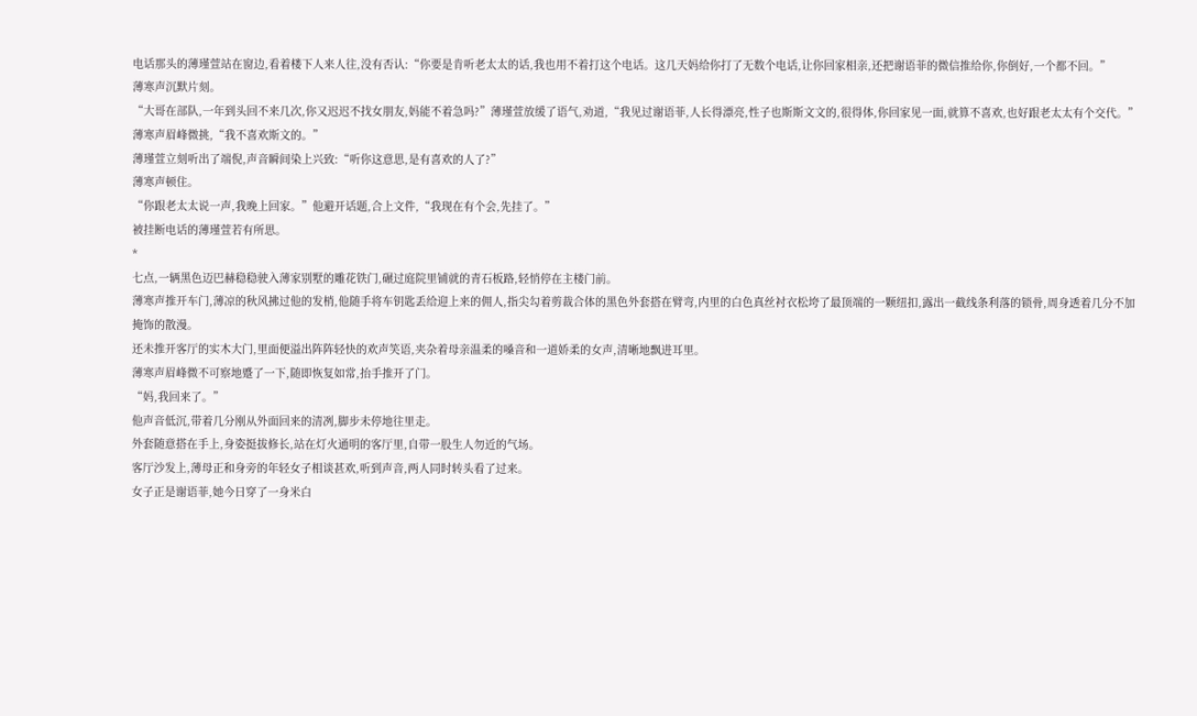电话那头的薄瑾萱站在窗边,看着楼下人来人往,没有否认:“你要是肯听老太太的话,我也用不着打这个电话。这几天妈给你打了无数个电话,让你回家相亲,还把谢语菲的微信推给你,你倒好,一个都不回。”
薄寒声沉默片刻。
“大哥在部队,一年到头回不来几次,你又迟迟不找女朋友,妈能不着急吗?”薄瑾萱放缓了语气,劝道,“我见过谢语菲,人长得漂亮,性子也斯斯文文的,很得体,你回家见一面,就算不喜欢,也好跟老太太有个交代。”
薄寒声眉峰微挑,“我不喜欢斯文的。”
薄瑾萱立刻听出了端倪,声音瞬间染上兴致:“听你这意思,是有喜欢的人了?”
薄寒声顿住。
“你跟老太太说一声,我晚上回家。”他避开话题,合上文件,“我现在有个会,先挂了。”
被挂断电话的薄瑾萱若有所思。
*
七点,一辆黑色迈巴赫稳稳驶入薄家别墅的雕花铁门,碾过庭院里铺就的青石板路,轻悄停在主楼门前。
薄寒声推开车门,薄凉的秋风拂过他的发梢,他随手将车钥匙丢给迎上来的佣人,指尖勾着剪裁合体的黑色外套搭在臂弯,内里的白色真丝衬衣松垮了最顶端的一颗纽扣,露出一截线条利落的锁骨,周身透着几分不加掩饰的散漫。
还未推开客厅的实木大门,里面便溢出阵阵轻快的欢声笑语,夹杂着母亲温柔的嗓音和一道娇柔的女声,清晰地飘进耳里。
薄寒声眉峰微不可察地蹙了一下,随即恢复如常,抬手推开了门。
“妈,我回来了。”
他声音低沉,带着几分刚从外面回来的清冽,脚步未停地往里走。
外套随意搭在手上,身姿挺拔修长,站在灯火通明的客厅里,自带一股生人勿近的气场。
客厅沙发上,薄母正和身旁的年轻女子相谈甚欢,听到声音,两人同时转头看了过来。
女子正是谢语菲,她今日穿了一身米白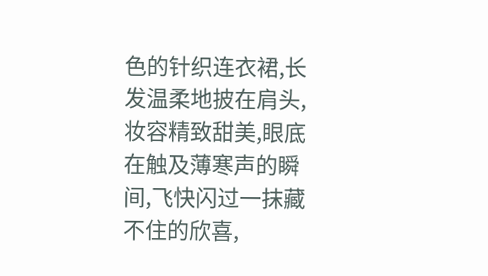色的针织连衣裙,长发温柔地披在肩头,妆容精致甜美,眼底在触及薄寒声的瞬间,飞快闪过一抹藏不住的欣喜,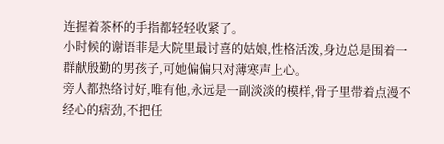连握着茶杯的手指都轻轻收紧了。
小时候的谢语菲是大院里最讨喜的姑娘,性格活泼,身边总是围着一群献殷勤的男孩子,可她偏偏只对薄寒声上心。
旁人都热络讨好,唯有他,永远是一副淡淡的模样,骨子里带着点漫不经心的痞劲,不把任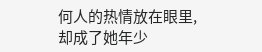何人的热情放在眼里,却成了她年少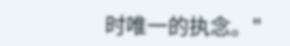时唯一的执念。"